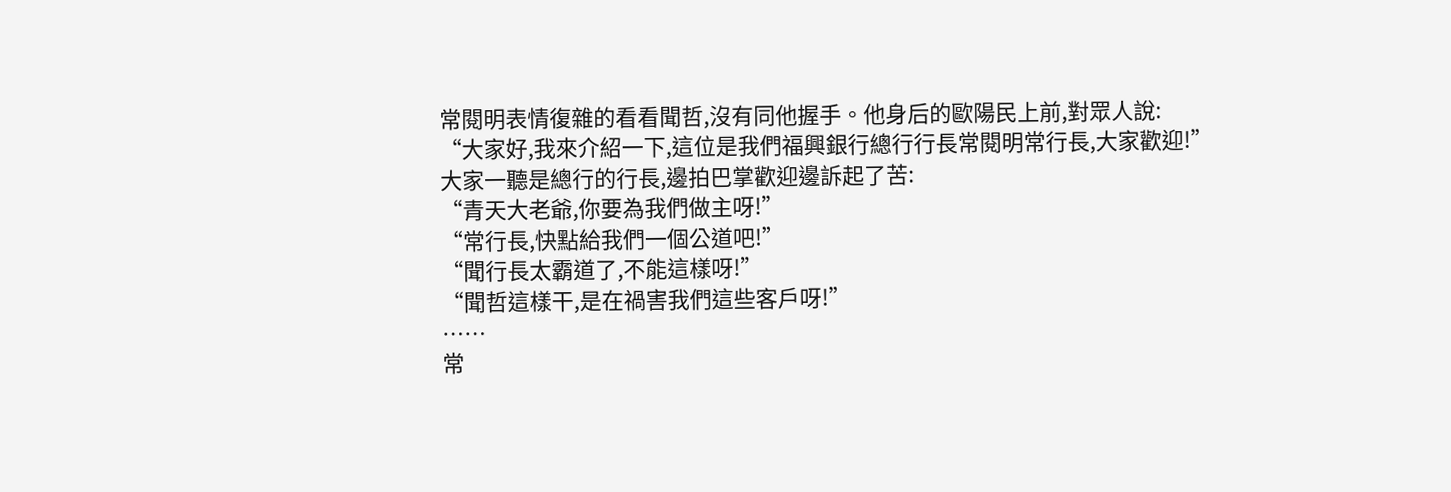常閱明表情復雜的看看聞哲,沒有同他握手。他身后的歐陽民上前,對眾人說:
“大家好,我來介紹一下,這位是我們福興銀行總行行長常閱明常行長,大家歡迎!”
大家一聽是總行的行長,邊拍巴掌歡迎邊訴起了苦:
“青天大老爺,你要為我們做主呀!”
“常行長,快點給我們一個公道吧!”
“聞行長太霸道了,不能這樣呀!”
“聞哲這樣干,是在禍害我們這些客戶呀!”
……
常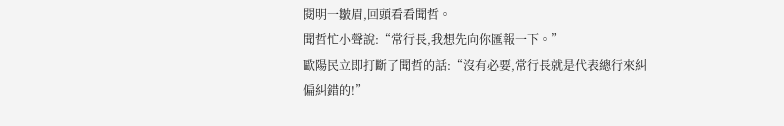閱明一皺眉,回頭看看聞哲。
聞哲忙小聲說:“常行長,我想先向你匯報一下。”
歐陽民立即打斷了聞哲的話:“沒有必要,常行長就是代表總行來糾偏糾錯的!”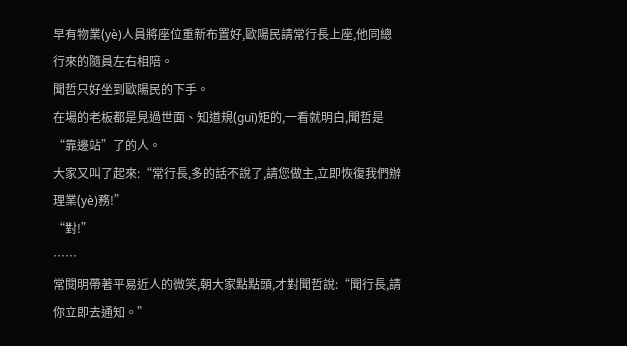早有物業(yè)人員將座位重新布置好,歐陽民請常行長上座,他同總行來的隨員左右相陪。
聞哲只好坐到歐陽民的下手。
在場的老板都是見過世面、知道規(guī)矩的,一看就明白,聞哲是“靠邊站”了的人。
大家又叫了起來:“常行長,多的話不說了,請您做主,立即恢復我們辦理業(yè)務!”
“對!”
……
常閱明帶著平易近人的微笑,朝大家點點頭,才對聞哲說:“聞行長,請你立即去通知。”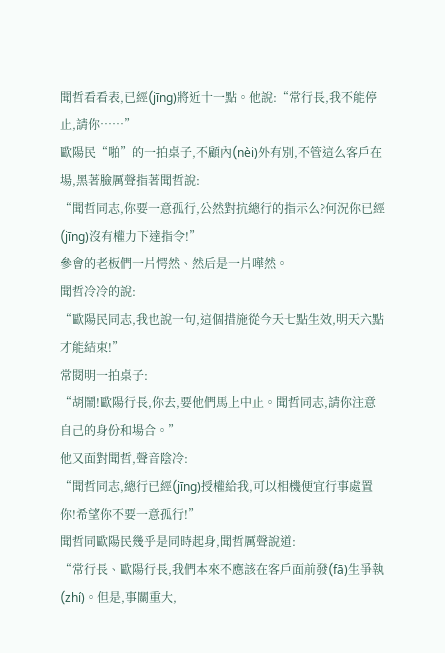聞哲看看表,已經(jīng)將近十一點。他說:“常行長,我不能停止,請你……”
歐陽民“啪”的一拍桌子,不顧內(nèi)外有別,不管這么客戶在場,黑著臉厲聲指著聞哲說:
“聞哲同志,你要一意孤行,公然對抗總行的指示么?何況你已經(jīng)沒有權力下達指令!”
參會的老板們一片愕然、然后是一片嘩然。
聞哲冷冷的說:
“歐陽民同志,我也說一句,這個措施從今天七點生效,明天六點才能結束!”
常閱明一拍桌子:
“胡鬧!歐陽行長,你去,要他們馬上中止。聞哲同志,請你注意自己的身份和場合。”
他又面對聞哲,聲音陰冷:
“聞哲同志,總行已經(jīng)授權給我,可以相機便宜行事處置你!希望你不要一意孤行!”
聞哲同歐陽民幾乎是同時起身,聞哲厲聲說道:
“常行長、歐陽行長,我們本來不應該在客戶面前發(fā)生爭執(zhí)。但是,事關重大,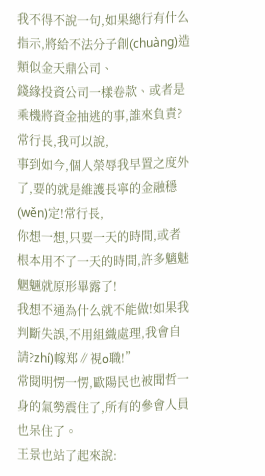我不得不說一句,如果總行有什么指示,將給不法分子創(chuàng)造類似金天鼎公司、
錢緣投資公司一樣卷款、或者是乘機將資金抽逃的事,誰來負責?常行長,我可以說,
事到如今,個人榮辱我早置之度外了,要的就是維護長寧的金融穩(wěn)定!常行長,
你想一想,只要一天的時間,或者根本用不了一天的時間,許多魑魅魍魎就原形畢露了!
我想不通為什么就不能做!如果我判斷失誤,不用組織處理,我會自請?zhí)幏郑∥視o職!”
常閱明愣一愣,歐陽民也被聞哲一身的氣勢震住了,所有的參會人員也呆住了。
王景也站了起來說: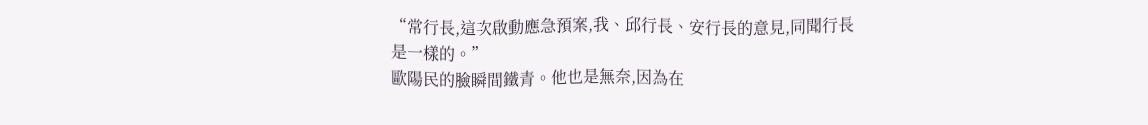“常行長,這次啟動應急預案,我、邱行長、安行長的意見,同聞行長是一樣的。”
歐陽民的臉瞬間鐵青。他也是無奈,因為在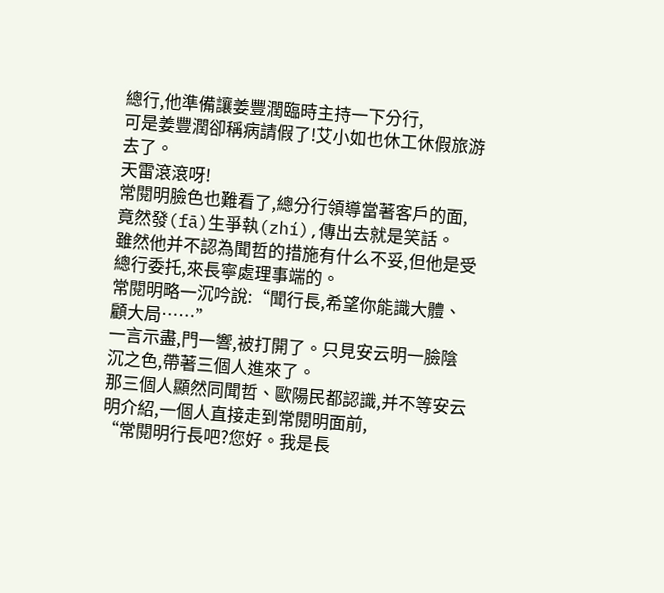總行,他準備讓姜豐潤臨時主持一下分行,
可是姜豐潤卻稱病請假了!艾小如也休工休假旅游去了。
天雷滾滾呀!
常閱明臉色也難看了,總分行領導當著客戶的面,竟然發(fā)生爭執(zhí),傳出去就是笑話。
雖然他并不認為聞哲的措施有什么不妥,但他是受總行委托,來長寧處理事端的。
常閱明略一沉吟說:“聞行長,希望你能識大體、顧大局……”
一言示盡,門一響,被打開了。只見安云明一臉陰沉之色,帶著三個人進來了。
那三個人顯然同聞哲、歐陽民都認識,并不等安云明介紹,一個人直接走到常閱明面前,
“常閱明行長吧?您好。我是長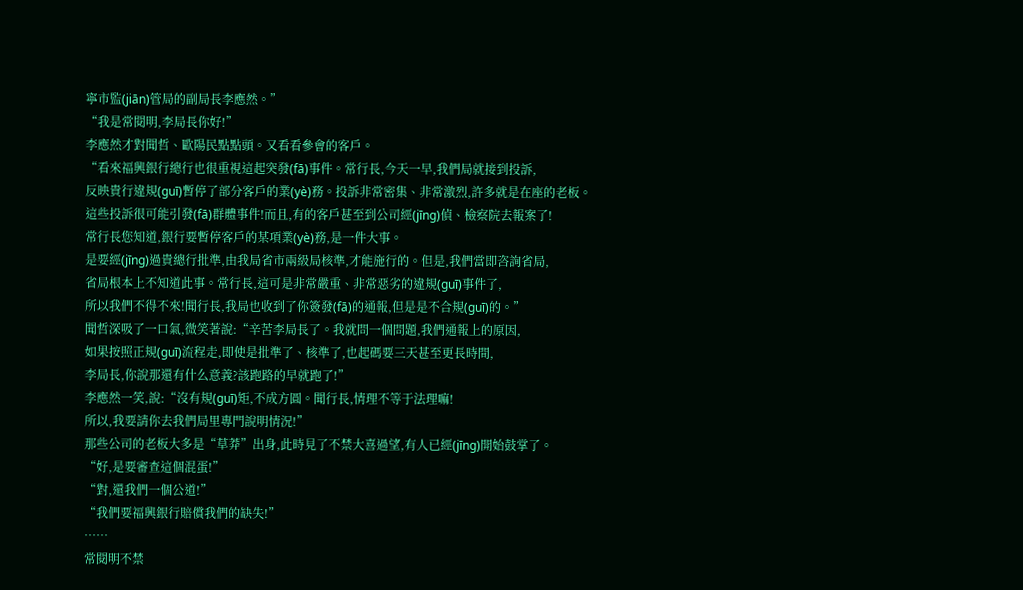寧市監(jiān)管局的副局長李應然。”
“我是常閱明,李局長你好!”
李應然才對聞哲、歐陽民點點頭。又看看參會的客戶。
“看來福興銀行總行也很重視這起突發(fā)事件。常行長,今天一早,我們局就接到投訴,
反映貴行違規(guī)暫停了部分客戶的業(yè)務。投訴非常密集、非常激烈,許多就是在座的老板。
這些投訴很可能引發(fā)群體事件!而且,有的客戶甚至到公司經(jīng)偵、檢察院去報案了!
常行長您知道,銀行要暫停客戶的某項業(yè)務,是一件大事。
是要經(jīng)過貴總行批準,由我局省市兩級局核準,才能施行的。但是,我們當即咨詢省局,
省局根本上不知道此事。常行長,這可是非常嚴重、非常惡劣的違規(guī)事件了,
所以我們不得不來!聞行長,我局也收到了你簽發(fā)的通報,但是是不合規(guī)的。”
聞哲深吸了一口氣,微笑著說:“辛苦李局長了。我就問一個問題,我們通報上的原因,
如果按照正規(guī)流程走,即使是批準了、核準了,也起碼要三天甚至更長時間,
李局長,你說那還有什么意義?該跑路的早就跑了!”
李應然一笑,說:“沒有規(guī)矩,不成方圓。聞行長,情理不等于法理嘛!
所以,我要請你去我們局里專門說明情況!”
那些公司的老板大多是“草莽”出身,此時見了不禁大喜過望,有人已經(jīng)開始鼓掌了。
“好,是要審查這個混蛋!”
“對,還我們一個公道!”
“我們要福興銀行賠償我們的缺失!”
……
常閱明不禁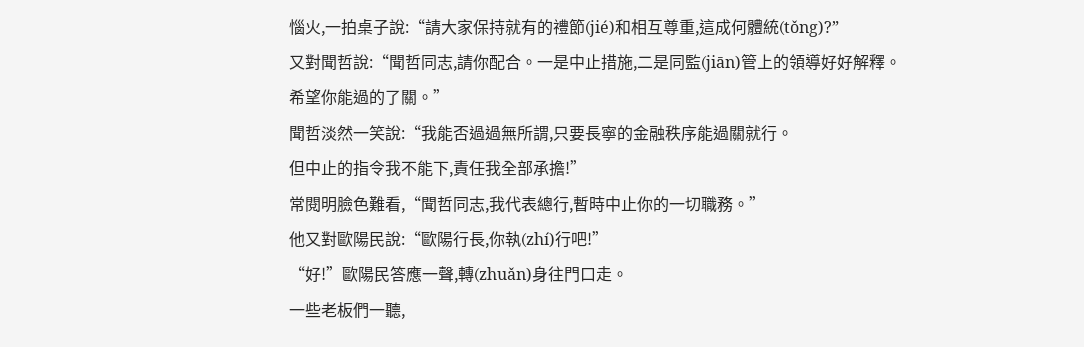惱火,一拍桌子說:“請大家保持就有的禮節(jié)和相互尊重,這成何體統(tǒng)?”
又對聞哲說:“聞哲同志,請你配合。一是中止措施,二是同監(jiān)管上的領導好好解釋。
希望你能過的了關。”
聞哲淡然一笑說:“我能否過過無所謂,只要長寧的金融秩序能過關就行。
但中止的指令我不能下,責任我全部承擔!”
常閱明臉色難看,“聞哲同志,我代表總行,暫時中止你的一切職務。”
他又對歐陽民說:“歐陽行長,你執(zhí)行吧!”
“好!”歐陽民答應一聲,轉(zhuǎn)身往門口走。
一些老板們一聽,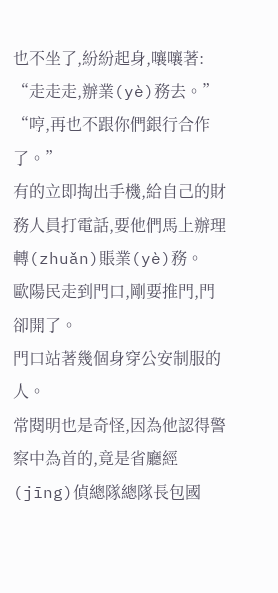也不坐了,紛紛起身,嚷嚷著:
“走走走,辦業(yè)務去。”
“哼,再也不跟你們銀行合作了。”
有的立即掏出手機,給自己的財務人員打電話,要他們馬上辦理轉(zhuǎn)賬業(yè)務。
歐陽民走到門口,剛要推門,門卻開了。
門口站著幾個身穿公安制服的人。
常閱明也是奇怪,因為他認得警察中為首的,竟是省廳經(jīng)偵總隊總隊長包國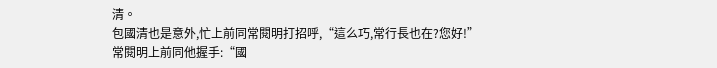清。
包國清也是意外,忙上前同常閱明打招呼,“這么巧,常行長也在?您好!”
常閱明上前同他握手:“國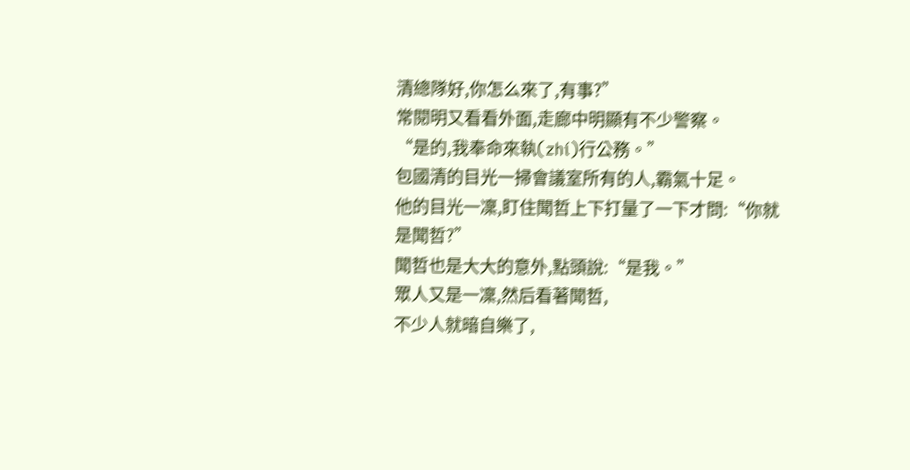清總隊好,你怎么來了,有事?”
常閱明又看看外面,走廊中明顯有不少警察。
“是的,我奉命來執(zhí)行公務。”
包國清的目光一掃會議室所有的人,霸氣十足。
他的目光一凜,盯住聞哲上下打量了一下才問:“你就是聞哲?”
聞哲也是大大的意外,點頭說:“是我。”
眾人又是一凜,然后看著聞哲,
不少人就暗自樂了,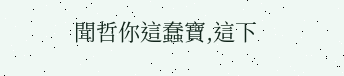聞哲你這蠢寶,這下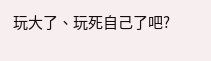玩大了、玩死自己了吧?